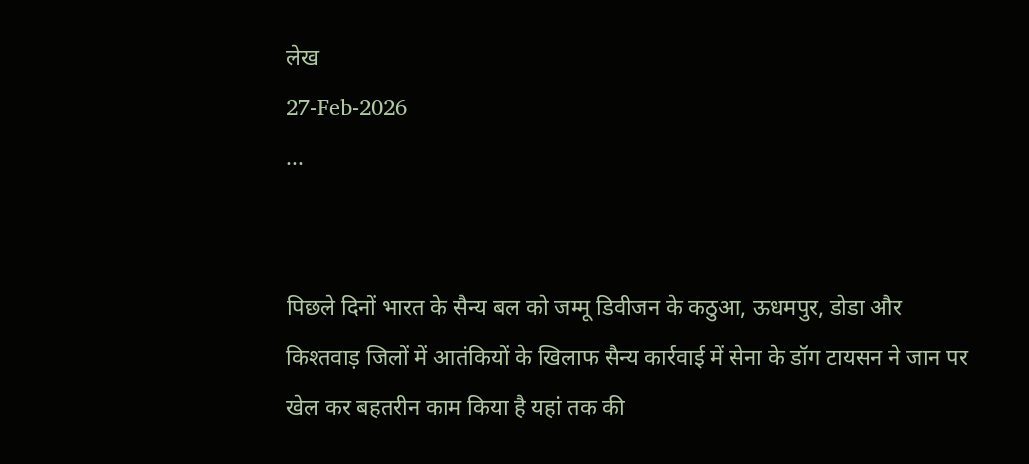लेख
27-Feb-2026
...


पिछले दिनों भारत के सैन्य बल को जम्मू डिवीजन के कठुआ, ऊधमपुर, डोडा और किश्तवाड़ जिलों में आतंकियों के खिलाफ सैन्य कार्रवाई में सेना के डॉग टायसन ने जान पर खेल कर बहतरीन काम किया है यहां तक की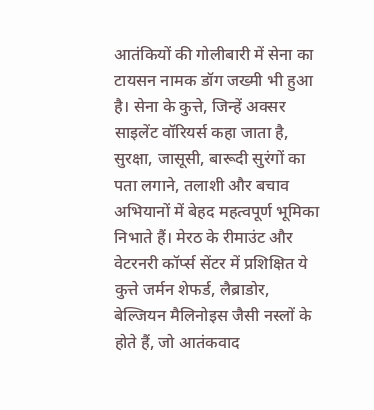आतंकियों की गोलीबारी में सेना का टायसन नामक डॉग जख्मी भी हुआ है। सेना के कुत्ते, जिन्हें अक्सर साइलेंट वॉरियर्स कहा जाता है, सुरक्षा, जासूसी, बारूदी सुरंगों का पता लगाने, तलाशी और बचाव अभियानों में बेहद महत्वपूर्ण भूमिका निभाते हैं। मेरठ के रीमाउंट और वेटरनरी कॉर्प्स सेंटर में प्रशिक्षित ये कुत्ते जर्मन शेफर्ड, लैब्राडोर, बेल्जियन मैलिनोइस जैसी नस्लों के होते हैं, जो आतंकवाद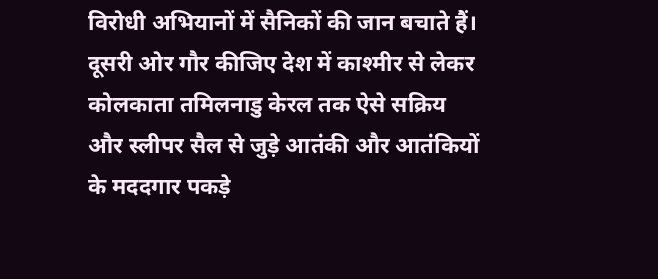विरोधी अभियानों में सैनिकों की जान बचाते हैं। दूसरी ओर गौर कीजिए देश में काश्मीर से लेकर कोलकाता तमिलनाडु केरल तक ऐसे सक्रिय और स्लीपर सैल से जुड़े आतंकी और आतंकियों के मददगार पकड़े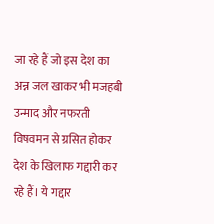जा रहे हैं जो इस देश का अन्न जल खाकर भी मजहबी उन्माद और नफरती विषवमन से ग्रसित होकर देश के खिलाफ गद्दारी कर रहे हैं। ये गद्दार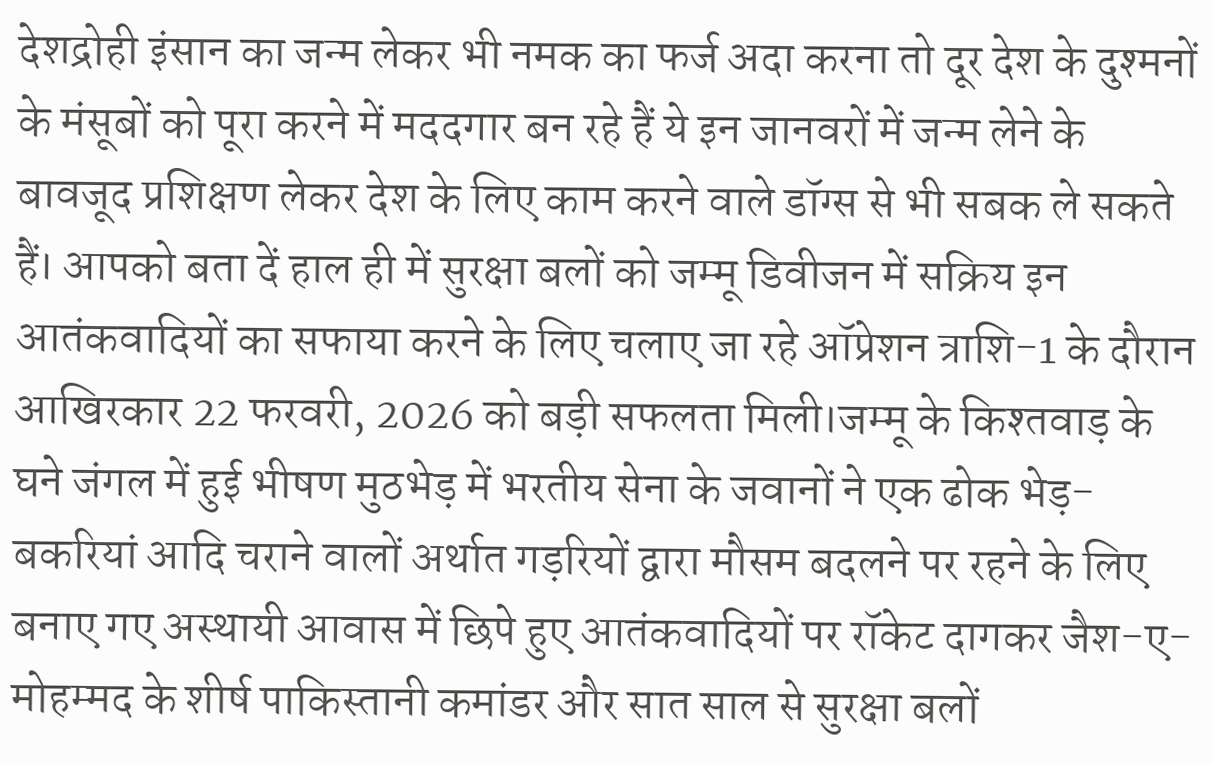देशद्रोही इंसान का जन्म लेकर भी नमक का फर्ज अदा करना तो दूर देश के दुश्मनों के मंसूबों को पूरा करने में मददगार बन रहे हैं ये इन जानवरों में जन्म लेने के बावजूद प्रशिक्षण लेकर देश के लिए काम करने वाले डॉग्स से भी सबक ले सकते हैं। आपको बता दें हाल ही में सुरक्षा बलों को जम्मू डिवीजन में सक्रिय इन आतंकवादियों का सफाया करने के लिए चलाए जा रहे ऑप्रेशन त्राशि-1 के दौरान आखिरकार 22 फरवरी, 2026 को बड़ी सफलता मिली।जम्मू के किश्तवाड़ के घने जंगल में हुई भीषण मुठभेड़ में भरतीय सेना के जवानों ने एक ढोक भेड़-बकरियां आदि चराने वालों अर्थात गड़रियों द्वारा मौसम बदलने पर रहने के लिए बनाए गए अस्थायी आवास में छिपे हुए आतंकवादियों पर रॉकेट दागकर जैश-ए-मोहम्मद के शीर्ष पाकिस्तानी कमांडर और सात साल से सुरक्षा बलों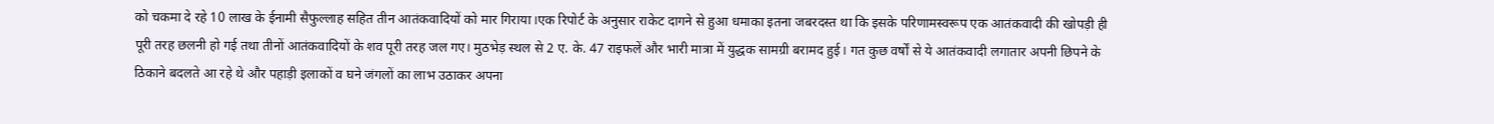को चकमा दे रहे 10 लाख के ईनामी सैफुल्लाह सहित तीन आतंकवादियों को मार गिराया।एक रिपोर्ट के अनुसार राकेट दागने से हुआ धमाका इतना जबरदस्त था कि इसके परिणामस्वरूप एक आतंकवादी की खोपड़ी ही पूरी तरह छलनी हो गई तथा तीनों आतंकवादियों के शव पूरी तरह जल गए। मुठभेड़ स्थल से 2 ए. के. 47 राइफलें और भारी मात्रा में युद्धक सामग्री बरामद हुई। गत कुछ वर्षों से ये आतंकवादी लगातार अपनी छिपने के ठिकाने बदलते आ रहे थे और पहाड़ी इलाकों व घने जंगलों का लाभ उठाकर अपना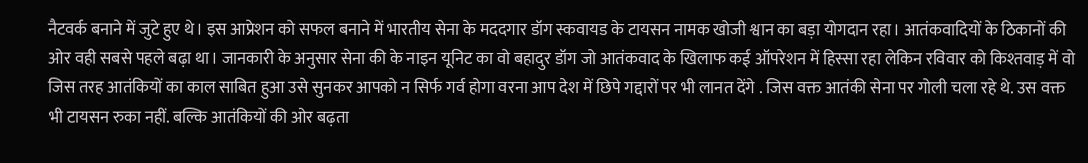नैटवर्क बनाने में जुटे हुए थे। इस आप्रेशन को सफल बनाने में भारतीय सेना के मददगार डॉग स्कवायड के टायसन नामक खोजी श्वान का बड़ा योगदान रहा। आतंकवादियों के ठिकानों की ओर वही सबसे पहले बढ़ा था। जानकारी के अनुसार सेना की के नाइन यूनिट का वो बहादुर डॉग जो आतंकवाद के खिलाफ कई ऑपरेशन में हिस्सा रहा लेकिन रविवार को किश्तवाड़ में वो जिस तरह आतंकियों का काल साबित हुआ उसे सुनकर आपको न सिर्फ गर्व होगा वरना आप देश में छिपे गद्दारों पर भी लानत देंगे . जिस वक्त आतंकी सेना पर गोली चला रहे थे. उस वक्त भी टायसन रुका नहीं. बल्कि आतंकियों की ओर बढ़ता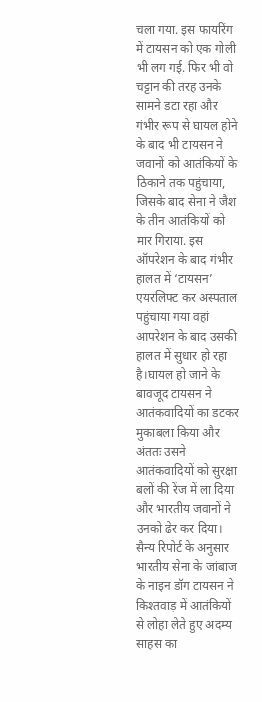चला गया. इस फायरिंग में टायसन को एक गोली भी लग गई. फिर भी वो चट्टान की तरह उनके सामने डटा रहा और गंभीर रूप से घायल होने के बाद भी टायसन ने जवानों को आतंकियों के ठिकाने तक पहुंचाया, जिसके बाद सेना ने जैश के तीन आतंकियों को मार गिराया. इस ऑपरेशन के बाद गंभीर हालत में ‘टायसन’ एयरलिफ्ट कर अस्पताल पहुंचाया गया वहां आपरेशन के बाद उसकी हालत में सुधार हो रहा है।घायल हो जाने के बावजूद टायसन ने आतंकवादियों का डटकर मुकाबला किया और अंततः उसने आतंकवादियों को सुरक्षा बलों की रेंज में ला दिया और भारतीय जवानों ने उनको ढेर कर दिया। सैन्य रिपोर्ट के अनुसार भारतीय सेना के जांबाज के नाइन डॉग टायसन ने किश्तवाड़ में आतंकियों से लोहा लेते हुए अदम्य साहस का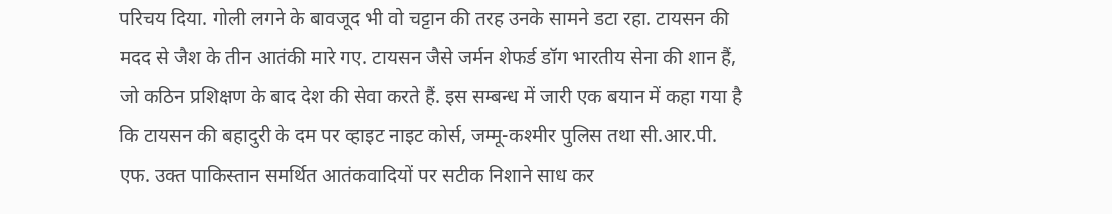परिचय दिया. गोली लगने के बावजूद भी वो चट्टान की तरह उनके सामने डटा रहा. टायसन की मदद से जैश के तीन आतंकी मारे गए. टायसन जैसे जर्मन शेफर्ड डॉग भारतीय सेना की शान हैं, जो कठिन प्रशिक्षण के बाद देश की सेवा करते हैं. इस सम्बन्ध में जारी एक बयान में कहा गया है कि टायसन की बहादुरी के दम पर व्हाइट नाइट कोर्स, जम्मू-कश्मीर पुलिस तथा सी.आर.पी. एफ. उक्त पाकिस्तान समर्थित आतंकवादियों पर सटीक निशाने साध कर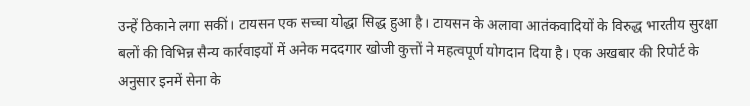उन्हें ठिकाने लगा सकीं। टायसन एक सच्चा योद्धा सिद्ध हुआ है। टायसन के अलावा आतंकवादियों के विरुद्ध भारतीय सुरक्षा बलों की विभिन्न सैन्य कार्रवाइयों में अनेक मददगार खोजी कुत्तों ने महत्वपूर्ण योगदान दिया है। एक अखबार की रिपोर्ट के अनुसार इनमें सेना के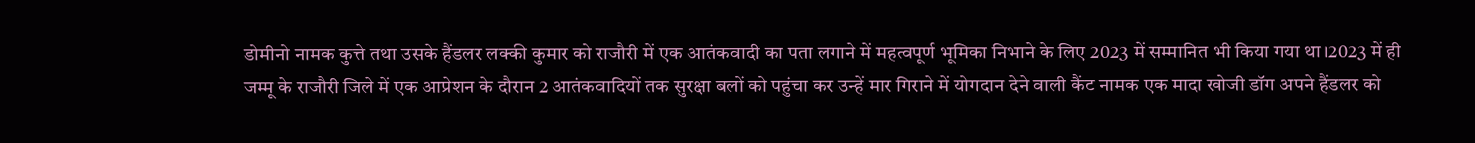डोमीनो नामक कुत्ते तथा उसके हैंडलर लक्की कुमार को राजौरी में एक आतंकवादी का पता लगाने में महत्वपूर्ण भूमिका निभाने के लिए 2023 में सम्मानित भी किया गया था।2023 में ही जम्मू के राजौरी जिले में एक आप्रेशन के दौरान 2 आतंकवादियों तक सुरक्षा बलों को पहुंचा कर उन्हें मार गिराने में योगदान देने वाली कैंट नामक एक मादा खोजी डॉग अपने हैंडलर को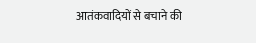आतंकवादियों से बचाने की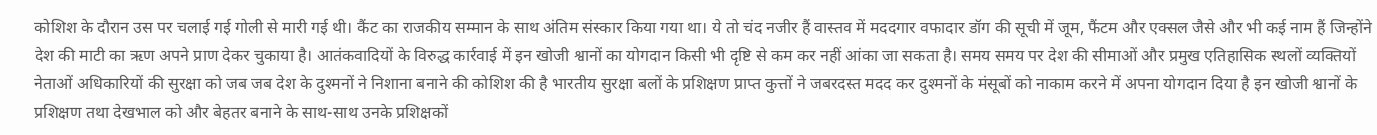कोशिश के दौरान उस पर चलाई गई गोली से मारी गई थी। कैंट का राजकीय सम्मान के साथ अंतिम संस्कार किया गया था। ये तो चंद नजीर हैं वास्तव में मददगार वफादार डॉग की सूची में जूम, फैंटम और एक्सल जैसे और भी कई नाम हैं जिन्होंने देश की माटी का ऋण अपने प्राण देकर चुकाया है। आतंकवादियों के विरुद्ध कार्रवाई में इन खोजी श्वानों का योगदान किसी भी दृष्टि से कम कर नहीं आंका जा सकता है। समय समय पर देश की सीमाओं और प्रमुख एतिहासिक स्थलों व्यक्तियों नेताओं अधिकारियों की सुरक्षा को जब जब देश के दुश्मनों ने निशाना बनाने की कोशिश की है भारतीय सुरक्षा बलों के प्रशिक्षण प्राप्त कुत्तों ने जबरदस्त मदद कर दुश्मनों के मंसूबों को नाकाम करने में अपना योगदान दिया है इन खोजी श्वानों के प्रशिक्षण तथा देखभाल को और बेहतर बनाने के साथ-साथ उनके प्रशिक्षकों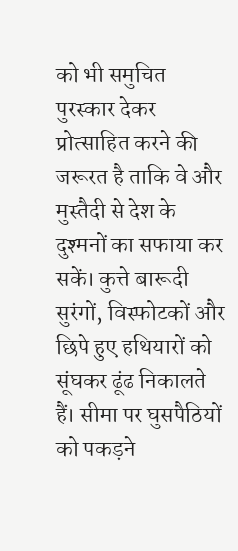को भी समुचित पुरस्कार देकर प्रोत्साहित करने की जरूरत है ताकि वे और मुस्तैदी से देश के दुश्मनों का सफाया कर सकें। कुत्ते बारूदी सुरंगों, विस्फोटकों और छिपे हुए हथियारों को सूंघकर ढूंढ निकालते हैं। सीमा पर घुसपैठियों को पकड़ने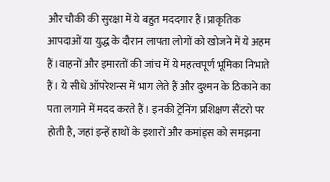और चौकी की सुरक्षा में ये बहुत मददगार हैं।प्राकृतिक आपदाओं या युद्ध के दौरान लापता लोगों को खोजने में ये अहम हैं।वाहनों और इमारतों की जांच में ये महत्वपूर्ण भूमिका निभाते हैं। ये सीधे ऑपरेशन्स में भाग लेते हैं और दुश्मन के ठिकाने का पता लगाने में मदद करते हैं। इनकी ट्रेनिंग प्रशिक्षण सैंटरो पर होती है, जहां इन्हें हाथों के इशारों और कमांड्स को समझना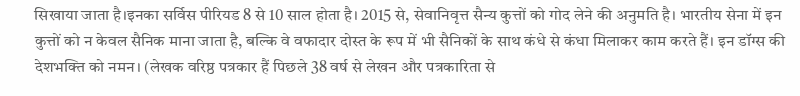सिखाया जाता है।इनका सर्विस पीरियड 8 से 10 साल होता है। 2015 से, सेवानिवृत्त सैन्य कुत्तों को गोद लेने की अनुमति है। भारतीय सेना में इन कुत्तों को न केवल सैनिक माना जाता है, बल्कि वे वफादार दोस्त के रूप में भी सैनिकों के साथ कंधे से कंधा मिलाकर काम करते हैं। इन डॉग्स की देशभक्ति को नमन। (लेखक वरिष्ठ पत्रकार हैं पिछले 38 वर्ष से लेखन और पत्रकारिता से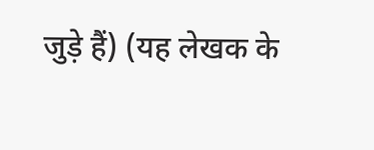जुड़े हैं) (यह लेखक के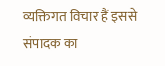व्यक्तिगत विचार हैं इससे संपादक का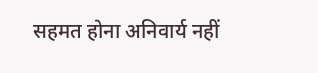सहमत होना अनिवार्य नहीं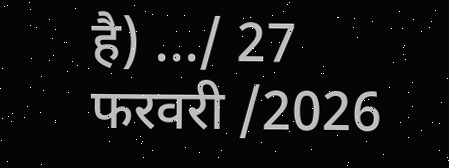है) .../ 27 फरवरी /2026